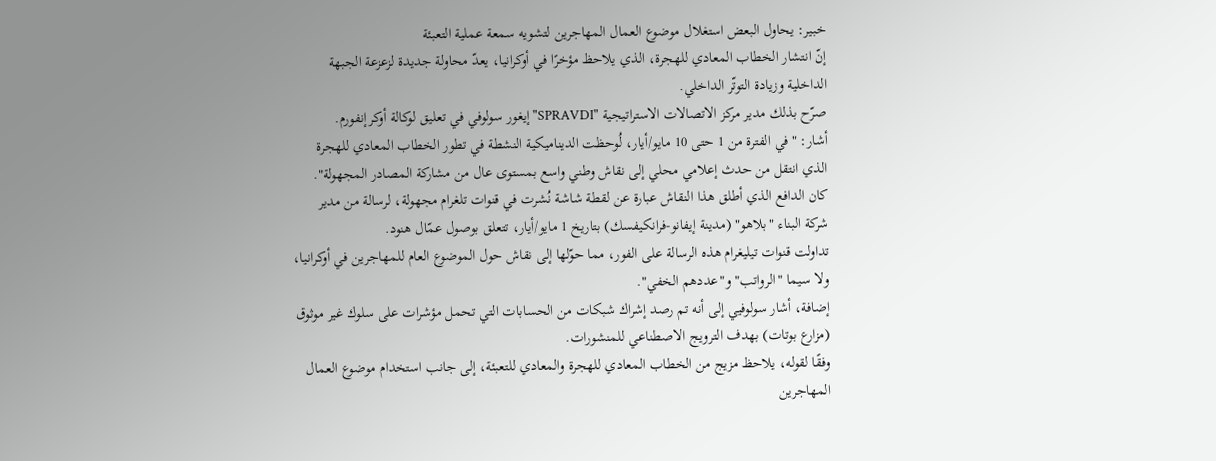خبير: يحاول البعض استغلال موضوع العمال المهاجرين لتشويه سمعة عملية التعبئة
إنّ انتشار الخطاب المعادي للهجرة، الذي يلاحظ مؤخرًا في أوكرانيا، يعدّ محاولة جديدة لزعزعة الجبهة الداخلية وزيادة التوتّر الداخلي.
صرّح بذلك مدير مركز الاتصالات الاستراتيجية "SPRAVDI" إيغور سولوفي في تعليق لوكالة أوكرإنفورم.
أشار: "في الفترة من 1 حتى 10 مايو/أيار، لُوحظت الديناميكية النشطة في تطور الخطاب المعادي للهجرة الذي انتقل من حدث إعلامي محلي إلى نقاش وطني واسع بمستوى عال من مشاركة المصادر المجهولة".
كان الدافع الذي أطلق هذا النقاش عبارة عن لقطة شاشة نُشرت في قنوات تلغرام مجهولة، لرسالة من مدير شركة البناء "بلاهو" (مدينة إيفانو-فرانكيفسك) بتاريخ 1 مايو/أيار، تتعلق بوصول عمّال هنود.
تداولت قنوات تيليغرام هذه الرسالة على الفور، مما حوّلها إلى نقاش حول الموضوع العام للمهاجرين في أوكرانيا، ولا سيما "الرواتب" و"عددهم الخفي".
إضافة، أشار سولوفيي إلى أنه تم رصد إشراك شبكات من الحسابات التي تحمل مؤشرات على سلوك غير موثوق (مزارع بوتات) بهدف الترويج الاصطناعي للمنشورات.
وفقًا لقوله، يلاحظ مزيج من الخطاب المعادي للهجرة والمعادي للتعبئة، إلى جانب استخدام موضوع العمال المهاجرين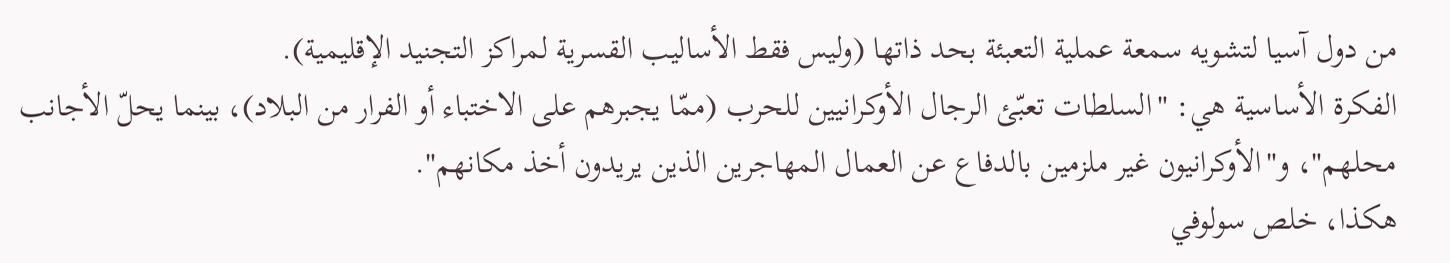من دول آسيا لتشويه سمعة عملية التعبئة بحد ذاتها (وليس فقط الأساليب القسرية لمراكز التجنيد الإقليمية).
الفكرة الأساسية هي: "السلطات تعبّئ الرجال الأوكرانيين للحرب (ممّا يجبرهم على الاختباء أو الفرار من البلاد)، بينما يحلّ الأجانب محلهم"، و"الأوكرانيون غير ملزمين بالدفاع عن العمال المهاجرين الذين يريدون أخذ مكانهم".
هكذا، خلص سولوفي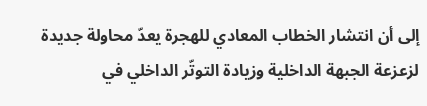إلى أن انتشار الخطاب المعادي للهجرة يعدّ محاولة جديدة لزعزعة الجبهة الداخلية وزيادة التوتّر الداخلي في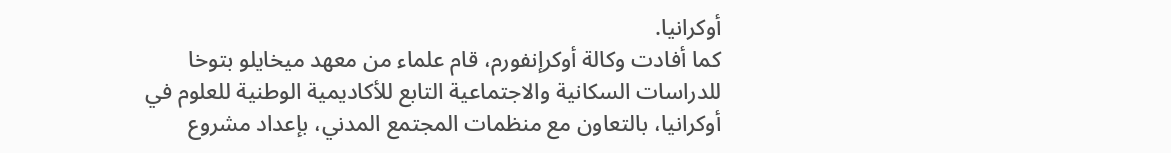أوكرانيا.
كما أفادت وكالة أوكرإنفورم، قام علماء من معهد ميخايلو بتوخا للدراسات السكانية والاجتماعية التابع للأكاديمية الوطنية للعلوم في أوكرانيا، بالتعاون مع منظمات المجتمع المدني، بإعداد مشروع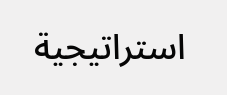استراتيجية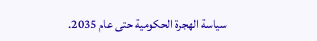سياسة الهجرة الحكومية حتى عام 2035.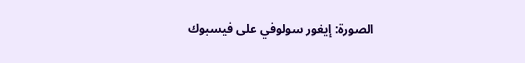الصورة: إيغور سولوفي على فيسبوك